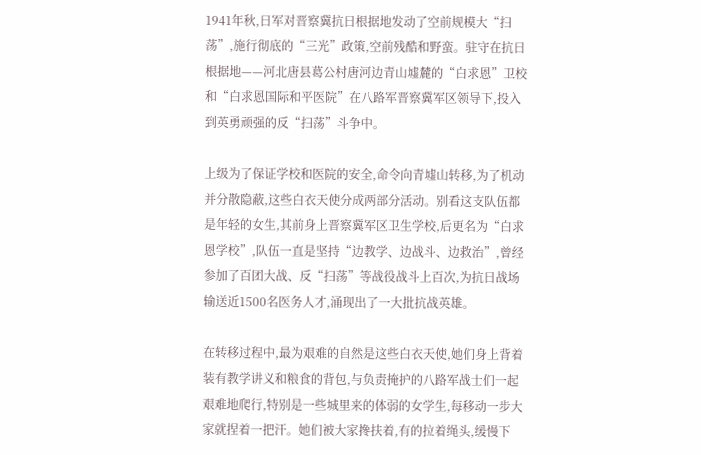1941年秋,日军对晋察冀抗日根据地发动了空前规模大“扫荡”,施行彻底的“三光”政策,空前残酷和野蛮。驻守在抗日根据地——河北唐县葛公村唐河边青山墟麓的“白求恩”卫校和“白求恩国际和平医院”在八路军晋察冀军区领导下,投入到英勇顽强的反“扫荡”斗争中。

上级为了保证学校和医院的安全,命令向青墟山转移,为了机动并分散隐蔽,这些白衣天使分成两部分活动。别看这支队伍都是年轻的女生,其前身上晋察冀军区卫生学校,后更名为“白求恩学校”,队伍一直是坚持“边教学、边战斗、边救治”,曾经参加了百团大战、反“扫荡”等战役战斗上百次,为抗日战场输送近1500名医务人才,涌现出了一大批抗战英雄。

在转移过程中,最为艰难的自然是这些白衣天使,她们身上背着装有教学讲义和粮食的背包,与负责掩护的八路军战士们一起艰难地爬行,特别是一些城里来的体弱的女学生,每移动一步大家就捏着一把汗。她们被大家搀扶着,有的拉着绳头,缓慢下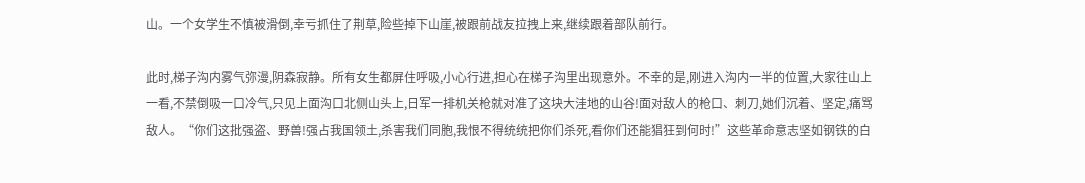山。一个女学生不慎被滑倒,幸亏抓住了荆草,险些掉下山崖,被跟前战友拉拽上来,继续跟着部队前行。

此时,梯子沟内雾气弥漫,阴森寂静。所有女生都屏住呼吸,小心行进,担心在梯子沟里出现意外。不幸的是,刚进入沟内一半的位置,大家往山上一看,不禁倒吸一口冷气,只见上面沟口北侧山头上,日军一排机关枪就对准了这块大洼地的山谷!面对敌人的枪口、刺刀,她们沉着、坚定,痛骂敌人。“你们这批强盗、野兽!强占我国领土,杀害我们同胞,我恨不得统统把你们杀死,看你们还能猖狂到何时!”这些革命意志坚如钢铁的白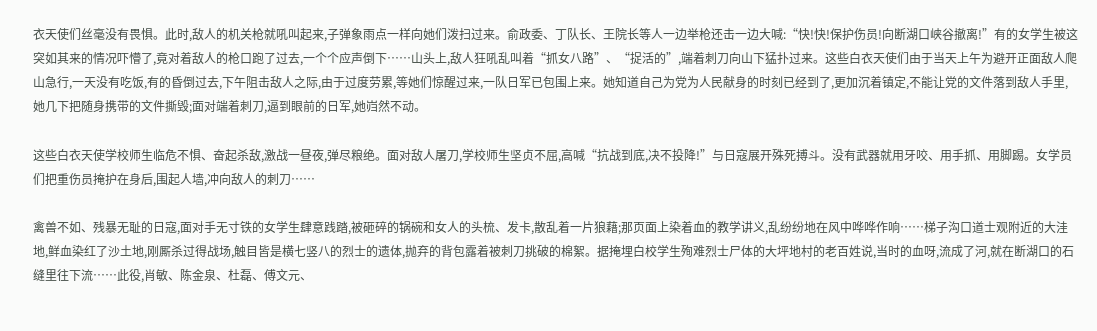衣天使们丝毫没有畏惧。此时,敌人的机关枪就吼叫起来,子弹象雨点一样向她们泼扫过来。俞政委、丁队长、王院长等人一边举枪还击一边大喊:“快!快!保护伤员!向断湖口峡谷撤离!”有的女学生被这突如其来的情况吓懵了,竟对着敌人的枪口跑了过去,一个个应声倒下……山头上,敌人狂吼乱叫着“抓女八路”、“捉活的”,端着刺刀向山下猛扑过来。这些白衣天使们由于当天上午为避开正面敌人爬山急行,一天没有吃饭,有的昏倒过去,下午阻击敌人之际,由于过度劳累,等她们惊醒过来,一队日军已包围上来。她知道自己为党为人民献身的时刻已经到了,更加沉着镇定,不能让党的文件落到敌人手里,她几下把随身携带的文件撕毁;面对端着刺刀,逼到眼前的日军,她岿然不动。

这些白衣天使学校师生临危不惧、奋起杀敌,激战一昼夜,弹尽粮绝。面对敌人屠刀,学校师生坚贞不屈,高喊“抗战到底,决不投降!”与日寇展开殊死搏斗。没有武器就用牙咬、用手抓、用脚踢。女学员们把重伤员掩护在身后,围起人墙,冲向敌人的刺刀……

禽兽不如、残暴无耻的日寇,面对手无寸铁的女学生肆意践踏,被砸碎的锅碗和女人的头梳、发卡,散乱着一片狼藉;那页面上染着血的教学讲义,乱纷纷地在风中哗哗作响……梯子沟口道士观附近的大洼地,鲜血染红了沙土地,刚厮杀过得战场,触目皆是横七竖八的烈士的遗体,抛弃的背包露着被刺刀挑破的棉絮。据掩埋白校学生殉难烈士尸体的大坪地村的老百姓说,当时的血呀,流成了河,就在断湖口的石缝里往下流……此役,肖敏、陈金泉、杜磊、傅文元、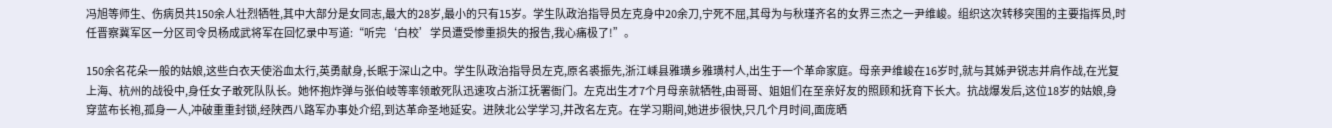冯旭等师生、伤病员共150余人壮烈牺牲,其中大部分是女同志,最大的28岁,最小的只有15岁。学生队政治指导员左克身中20余刀,宁死不屈,其母为与秋瑾齐名的女界三杰之一尹维峻。组织这次转移突围的主要指挥员,时任晋察冀军区一分区司令员杨成武将军在回忆录中写道:“听完‘白校’学员遭受惨重损失的报告,我心痛极了!”。

150余名花朵一般的姑娘,这些白衣天使浴血太行,英勇献身,长眠于深山之中。学生队政治指导员左克,原名裘振先,浙江嵊县雅璜乡雅璜村人,出生于一个革命家庭。母亲尹维峻在16岁时,就与其姊尹锐志并肩作战,在光复上海、杭州的战役中,身任女子敢死队队长。她怀抱炸弹与张伯岐等率领敢死队迅速攻占浙江抚署衙门。左克出生才7个月母亲就牺牲,由哥哥、姐姐们在至亲好友的照顾和抚育下长大。抗战爆发后,这位18岁的姑娘,身穿蓝布长袍,孤身一人,冲破重重封锁,经陕西八路军办事处介绍,到达革命圣地延安。进陕北公学学习,并改名左克。在学习期间,她进步很快,只几个月时间,面庞晒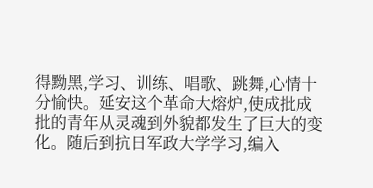得黝黑,学习、训练、唱歌、跳舞,心情十分愉快。延安这个革命大熔炉,使成批成批的青年从灵魂到外貌都发生了巨大的变化。随后到抗日军政大学学习,编入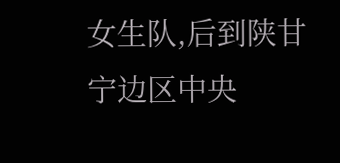女生队,后到陕甘宁边区中央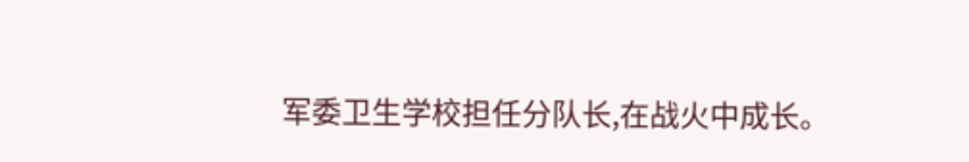军委卫生学校担任分队长,在战火中成长。